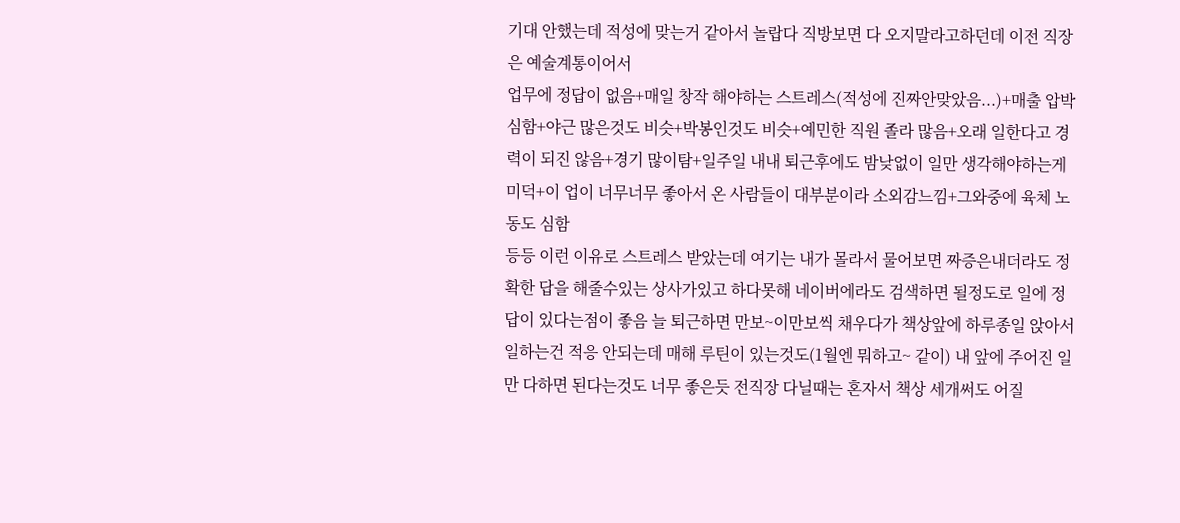기대 안했는데 적성에 맞는거 같아서 놀랍다 직방보면 다 오지말라고하던데 이전 직장은 예술계통이어서
업무에 정답이 없음+매일 창작 해야하는 스트레스(적성에 진짜안맞았음...)+매출 압박 심함+야근 많은것도 비슷+박봉인것도 비슷+예민한 직원 졸라 많음+오래 일한다고 경력이 되진 않음+경기 많이탐+일주일 내내 퇴근후에도 밤낮없이 일만 생각해야하는게 미덕+이 업이 너무너무 좋아서 온 사람들이 대부분이라 소외감느낌+그와중에 육체 노동도 심함
등등 이런 이유로 스트레스 받았는데 여기는 내가 몰라서 물어보면 짜증은내더라도 정확한 답을 해줄수있는 상사가있고 하다못해 네이버에라도 검색하면 될정도로 일에 정답이 있다는점이 좋음 늘 퇴근하면 만보~이만보씩 채우다가 책상앞에 하루종일 앉아서 일하는건 적응 안되는데 매해 루틴이 있는것도(1월엔 뭐하고~ 같이) 내 앞에 주어진 일만 다하면 된다는것도 너무 좋은듯 전직장 다닐때는 혼자서 책상 세개써도 어질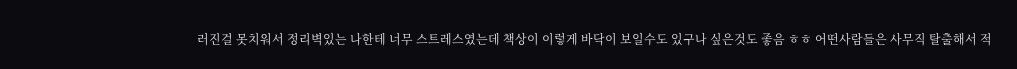러진걸 못치워서 정리벽있는 나한테 너무 스트레스였는데 책상이 이렇게 바닥이 보일수도 있구나 싶은것도 좋음 ㅎㅎ 어떤사람들은 사무직 탈출해서 적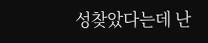성찾았다는데 난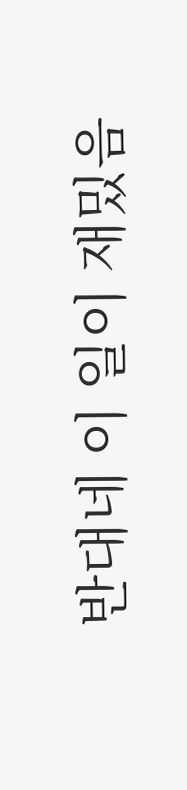반대네 이 일이 재밌음